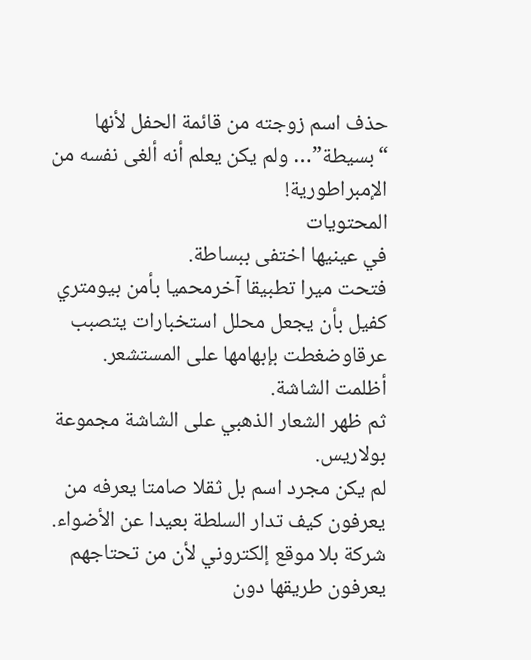حذف اسم زوجته من قائمة الحفل لأنها “بسيطة”… ولم يكن يعلم أنه ألغى نفسه من الإمبراطورية!
المحتويات
في عينيها اختفى ببساطة.
فتحت ميرا تطبيقا آخرمحميا بأمن بيومتري كفيل بأن يجعل محلل استخبارات يتصبب عرقاوضغطت بإبهامها على المستشعر.
أظلمت الشاشة.
ثم ظهر الشعار الذهبي على الشاشة مجموعة بولاريس.
لم يكن مجرد اسم بل ثقلا صامتا يعرفه من يعرفون كيف تدار السلطة بعيدا عن الأضواء.
شركة بلا موقع إلكتروني لأن من تحتاجهم يعرفون طريقها دون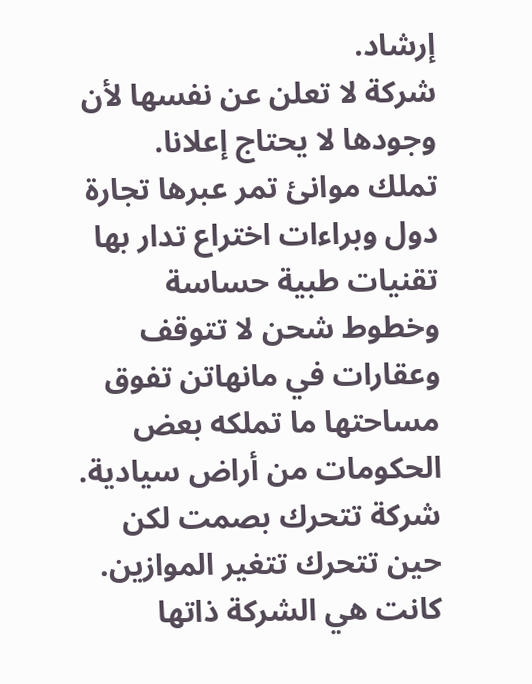إرشاد.
شركة لا تعلن عن نفسها لأن وجودها لا يحتاج إعلانا.
تملك موانئ تمر عبرها تجارة دول وبراءات اختراع تدار بها تقنيات طبية حساسة وخطوط شحن لا تتوقف وعقارات في مانهاتن تفوق مساحتها ما تملكه بعض الحكومات من أراض سيادية.
شركة تتحرك بصمت لكن حين تتحرك تتغير الموازين.
كانت هي الشركة ذاتها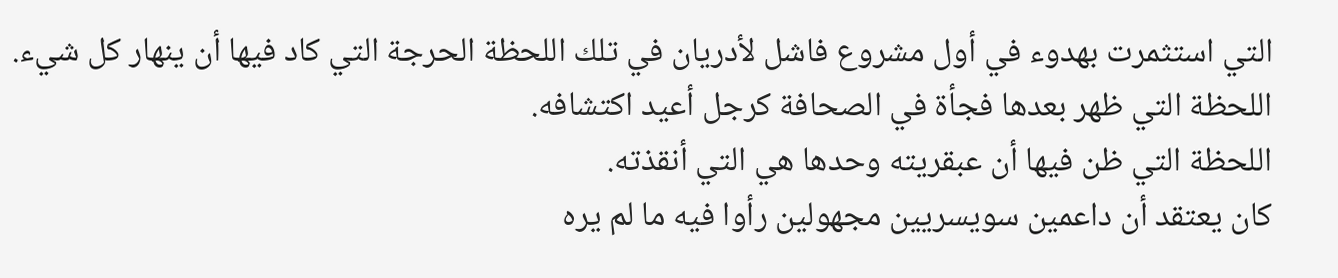التي استثمرت بهدوء في أول مشروع فاشل لأدريان في تلك اللحظة الحرجة التي كاد فيها أن ينهار كل شيء.
اللحظة التي ظهر بعدها فجأة في الصحافة كرجل أعيد اكتشافه.
اللحظة التي ظن فيها أن عبقريته وحدها هي التي أنقذته.
كان يعتقد أن داعمين سويسريين مجهولين رأوا فيه ما لم يره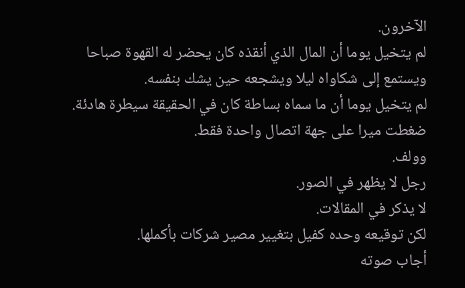الآخرون.
لم يتخيل يوما أن المال الذي أنقذه كان يحضر له القهوة صباحا ويستمع إلى شكاواه ليلا ويشجعه حين يشك بنفسه.
لم يتخيل يوما أن ما سماه بساطة كان في الحقيقة سيطرة هادئة.
ضغطت ميرا على جهة اتصال واحدة فقط.
وولف.
رجل لا يظهر في الصور.
لا يذكر في المقالات.
لكن توقيعه وحده كفيل بتغيير مصير شركات بأكملها.
أجاب صوته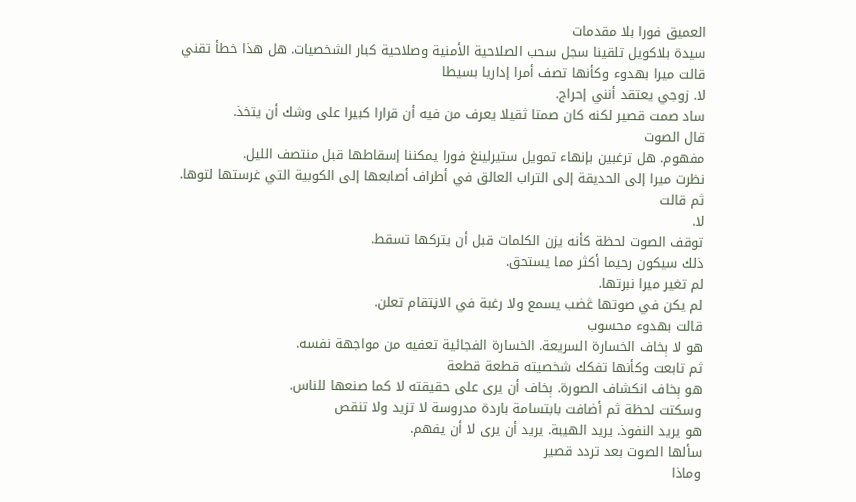العميق فورا بلا مقدمات
سيدة بلاكويل تلقينا سجل سحب الصلاحية الأمنية وصلاحية كبار الشخصيات. هل هذا خطأ تقني
قالت ميرا بهدوء وكأنها تصف أمرا إداريا بسيطا
لا. زوجي يعتقد أنني إحراج.
ساد صمت قصير لكنه كان صمتا ثقيلا يعرف من فيه أن قرارا كبيرا على وشك أن يتخذ.
قال الصوت
مفهوم. هل ترغبين بإنهاء تمويل ستيرلينغ فورا يمكننا إسقاطها قبل منتصف الليل.
نظرت ميرا إلى الحديقة إلى التراب العالق في أطراف أصابعها إلى الكوبية التي غرستها لتوها.
ثم قالت
لا.
توقف الصوت لحظة كأنه يزن الكلمات قبل أن يتركها تسقط.
ذلك سيكون رحيما أكثر مما يستحق.
لم تغير ميرا نبرتها.
لم يكن في صوتها ڠضب يسمع ولا رغبة في الاڼتقام تعلن.
قالت بهدوء محسوب
هو لا ېخاف الخسارة السريعة. الخسارة الفجائية تعفيه من مواجهة نفسه.
ثم تابعت وكأنها تفكك شخصيته قطعة قطعة
هو ېخاف انكشاف الصورة. ېخاف أن يرى على حقيقته لا كما صنعها للناس.
وسكتت لحظة ثم أضافت بابتسامة باردة مدروسة لا تزيد ولا تنقص
هو يريد النفوذ. يريد الهيبة. يريد أن يرى لا أن يفهم.
سألها الصوت بعد تردد قصير
وماذا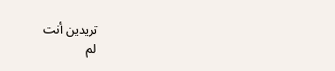تريدين أنت
لم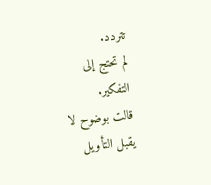تتردد.
لم تحتج إلى التفكير.
قالت بوضوح لا يقبل التأويل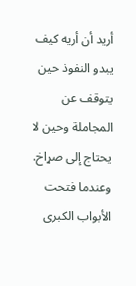أريد أن أريه كيف يبدو النفوذ حين يتوقف عن المجاملة وحين لا يحتاج إلى صړاخ.
وعندما فتحت الأبواب الكبرى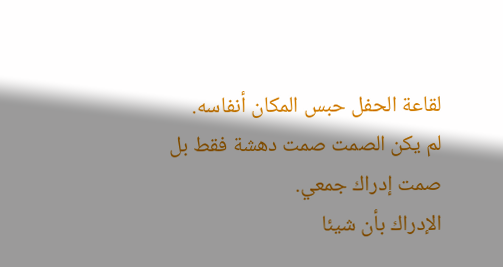لقاعة الحفل حبس المكان أنفاسه.
لم يكن الصمت صمت دهشة فقط بل صمت إدراك جمعي.
الإدراك بأن شيئا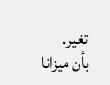تغير.
بأن ميزانا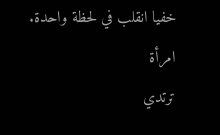خفيا انقلب في لحظة واحدة.
امرأة
ترتدي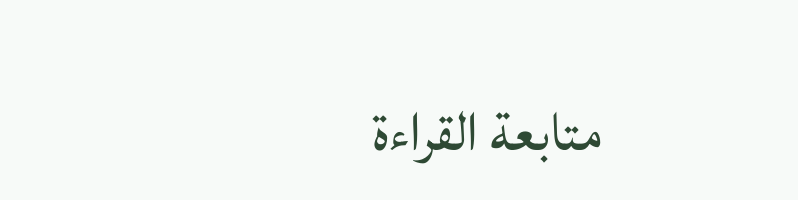متابعة القراءة